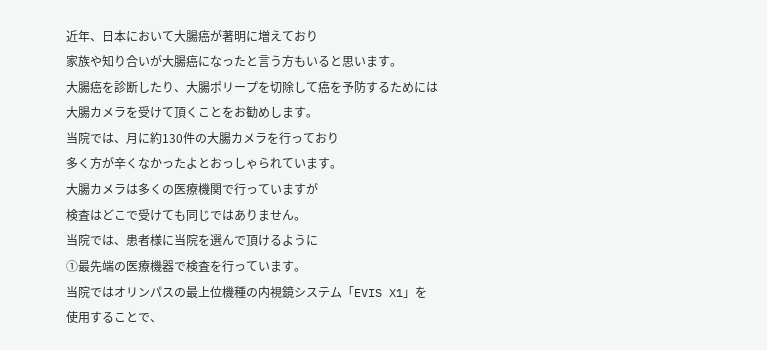近年、日本において大腸癌が著明に増えており
家族や知り合いが大腸癌になったと言う方もいると思います。
大腸癌を診断したり、大腸ポリープを切除して癌を予防するためには
大腸カメラを受けて頂くことをお勧めします。
当院では、月に約130件の大腸カメラを行っており
多く方が辛くなかったよとおっしゃられています。
大腸カメラは多くの医療機関で行っていますが
検査はどこで受けても同じではありません。
当院では、患者様に当院を選んで頂けるように
①最先端の医療機器で検査を行っています。
当院ではオリンパスの最上位機種の内視鏡システム「EVIS X1」を
使用することで、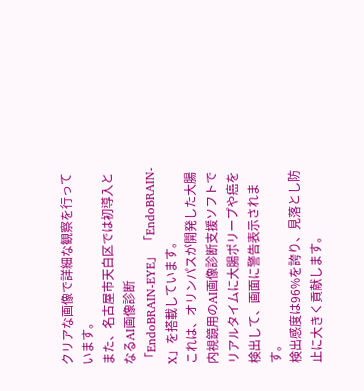クリアな画像で詳細な観察を行っています。
また、名古屋市天白区では初導入となるAI画像診断
「EndoBRAIN-EYE」 「EndoBRAIN-X」を搭載しています。
これは、オリンパスが開発した大腸内視鏡用のAI画像診断支援ソフトで
リアルタイムに大腸ポリープや癌を検出して、画面に警告表示されます。
検出感度は96%を誇り、見落とし防止に大きく貢献します。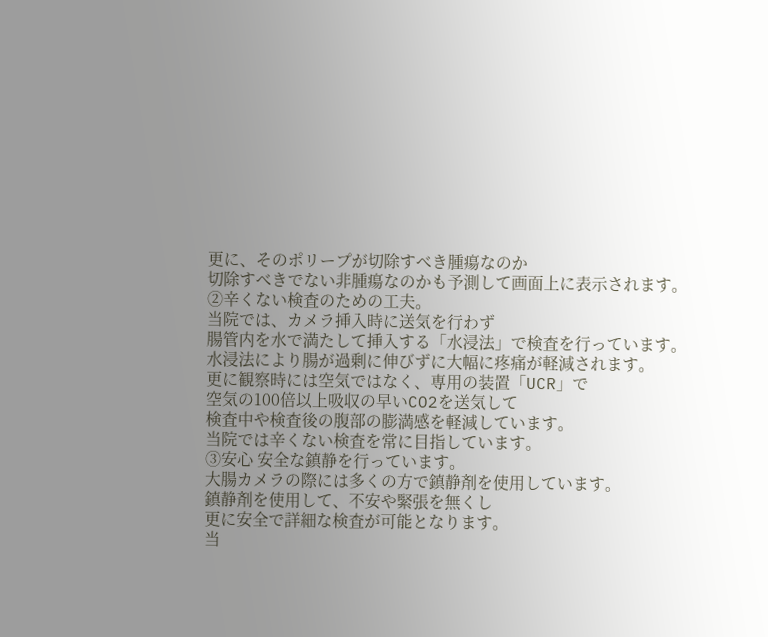更に、そのポリープが切除すべき腫瘍なのか
切除すべきでない非腫瘍なのかも予測して画面上に表示されます。
②辛くない検査のための工夫。
当院では、カメラ挿入時に送気を行わず
腸管内を水で満たして挿入する「水浸法」で検査を行っています。
水浸法により腸が過剰に伸びずに大幅に疼痛が軽減されます。
更に観察時には空気ではなく、専用の装置「UCR」で
空気の100倍以上吸収の早いCO2を送気して
検査中や検査後の腹部の膨満感を軽減しています。
当院では辛くない検査を常に目指しています。
③安心 安全な鎮静を行っています。
大腸カメラの際には多くの方で鎮静剤を使用しています。
鎮静剤を使用して、不安や緊張を無くし
更に安全で詳細な検査が可能となります。
当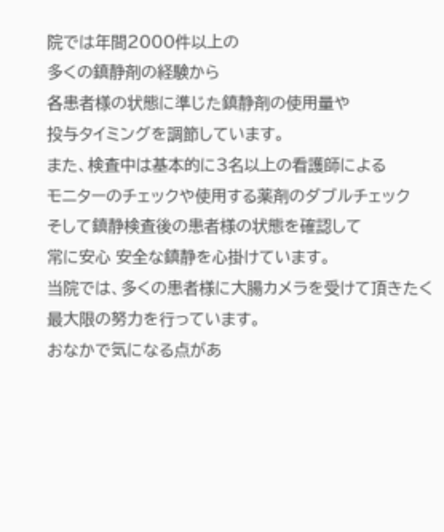院では年間2000件以上の
多くの鎮静剤の経験から
各患者様の状態に準じた鎮静剤の使用量や
投与タイミングを調節しています。
また、検査中は基本的に3名以上の看護師による
モニターのチェックや使用する薬剤のダブルチェック
そして鎮静検査後の患者様の状態を確認して
常に安心 安全な鎮静を心掛けています。
当院では、多くの患者様に大腸カメラを受けて頂きたく
最大限の努力を行っています。
おなかで気になる点があ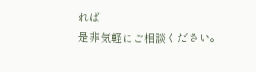れば
是非気軽にご相談ください。